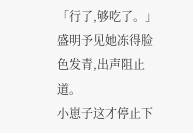「行了,够吃了。」盛明予见她冻得脸色发青,出声阻止道。
小崽子这才停止下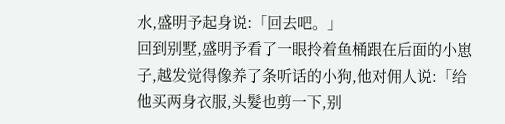水,盛明予起身说:「回去吧。」
回到别墅,盛明予看了一眼拎着鱼桶跟在后面的小崽子,越发觉得像养了条听话的小狗,他对佣人说:「给他买两身衣服,头髮也剪一下,别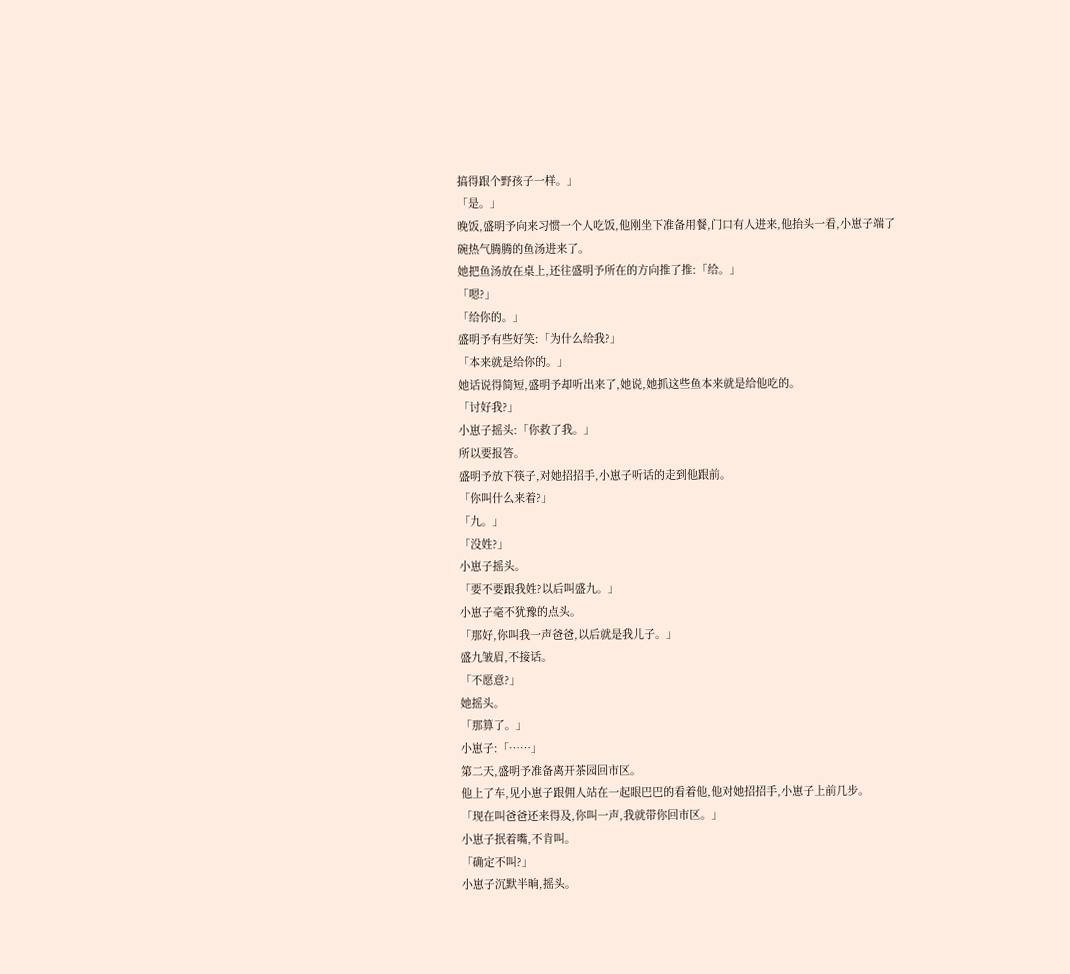搞得跟个野孩子一样。」
「是。」
晚饭,盛明予向来习惯一个人吃饭,他刚坐下准备用餐,门口有人进来,他抬头一看,小崽子端了碗热气腾腾的鱼汤进来了。
她把鱼汤放在桌上,还往盛明予所在的方向推了推:「给。」
「嗯?」
「给你的。」
盛明予有些好笑:「为什么给我?」
「本来就是给你的。」
她话说得简短,盛明予却听出来了,她说,她抓这些鱼本来就是给他吃的。
「讨好我?」
小崽子摇头:「你救了我。」
所以要报答。
盛明予放下筷子,对她招招手,小崽子听话的走到他跟前。
「你叫什么来着?」
「九。」
「没姓?」
小崽子摇头。
「要不要跟我姓?以后叫盛九。」
小崽子毫不犹豫的点头。
「那好,你叫我一声爸爸,以后就是我儿子。」
盛九皱眉,不接话。
「不愿意?」
她摇头。
「那算了。」
小崽子:「……」
第二天,盛明予准备离开茶园回市区。
他上了车,见小崽子跟佣人站在一起眼巴巴的看着他,他对她招招手,小崽子上前几步。
「现在叫爸爸还来得及,你叫一声,我就带你回市区。」
小崽子抿着嘴,不肯叫。
「确定不叫?」
小崽子沉默半晌,摇头。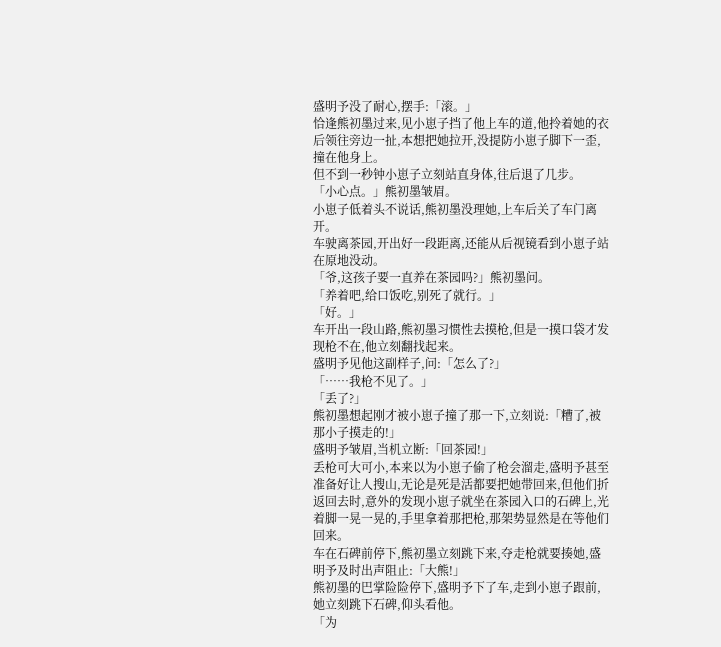盛明予没了耐心,摆手:「滚。」
恰逢熊初墨过来,见小崽子挡了他上车的道,他拎着她的衣后领往旁边一扯,本想把她拉开,没提防小崽子脚下一歪,撞在他身上。
但不到一秒钟小崽子立刻站直身体,往后退了几步。
「小心点。」熊初墨皱眉。
小崽子低着头不说话,熊初墨没理她,上车后关了车门离开。
车驶离茶园,开出好一段距离,还能从后视镜看到小崽子站在原地没动。
「爷,这孩子要一直养在茶园吗?」熊初墨问。
「养着吧,给口饭吃,别死了就行。」
「好。」
车开出一段山路,熊初墨习惯性去摸枪,但是一摸口袋才发现枪不在,他立刻翻找起来。
盛明予见他这副样子,问:「怎么了?」
「……我枪不见了。」
「丢了?」
熊初墨想起刚才被小崽子撞了那一下,立刻说:「糟了,被那小子摸走的!」
盛明予皱眉,当机立断:「回茶园!」
丢枪可大可小,本来以为小崽子偷了枪会溜走,盛明予甚至准备好让人搜山,无论是死是活都要把她带回来,但他们折返回去时,意外的发现小崽子就坐在茶园入口的石碑上,光着脚一晃一晃的,手里拿着那把枪,那架势显然是在等他们回来。
车在石碑前停下,熊初墨立刻跳下来,夺走枪就要揍她,盛明予及时出声阻止:「大熊!」
熊初墨的巴掌险险停下,盛明予下了车,走到小崽子跟前,她立刻跳下石碑,仰头看他。
「为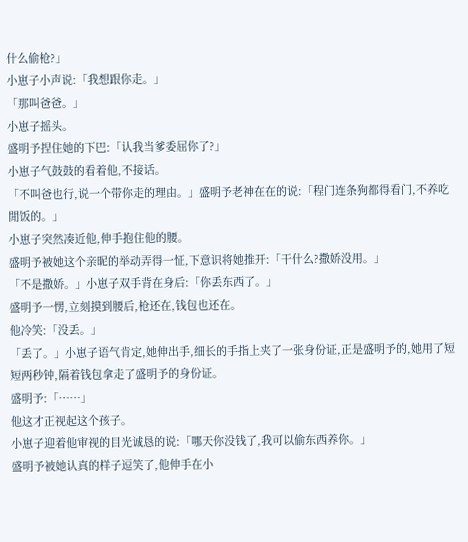什么偷枪?」
小崽子小声说:「我想跟你走。」
「那叫爸爸。」
小崽子摇头。
盛明予捏住她的下巴:「认我当爹委屈你了?」
小崽子气鼓鼓的看着他,不接话。
「不叫爸也行,说一个带你走的理由。」盛明予老神在在的说:「程门连条狗都得看门,不养吃閒饭的。」
小崽子突然凑近他,伸手抱住他的腰。
盛明予被她这个亲昵的举动弄得一怔,下意识将她推开:「干什么?撒娇没用。」
「不是撒娇。」小崽子双手背在身后:「你丢东西了。」
盛明予一愣,立刻摸到腰后,枪还在,钱包也还在。
他冷笑:「没丢。」
「丢了。」小崽子语气肯定,她伸出手,细长的手指上夹了一张身份证,正是盛明予的,她用了短短两秒钟,隔着钱包拿走了盛明予的身份证。
盛明予:「……」
他这才正视起这个孩子。
小崽子迎着他审视的目光诚恳的说:「哪天你没钱了,我可以偷东西养你。」
盛明予被她认真的样子逗笑了,他伸手在小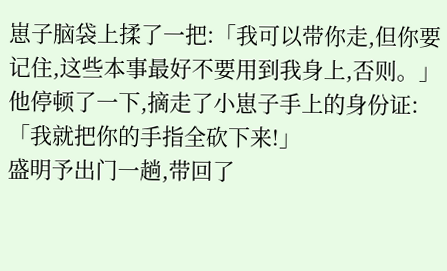崽子脑袋上揉了一把:「我可以带你走,但你要记住,这些本事最好不要用到我身上,否则。」
他停顿了一下,摘走了小崽子手上的身份证:「我就把你的手指全砍下来!」
盛明予出门一趟,带回了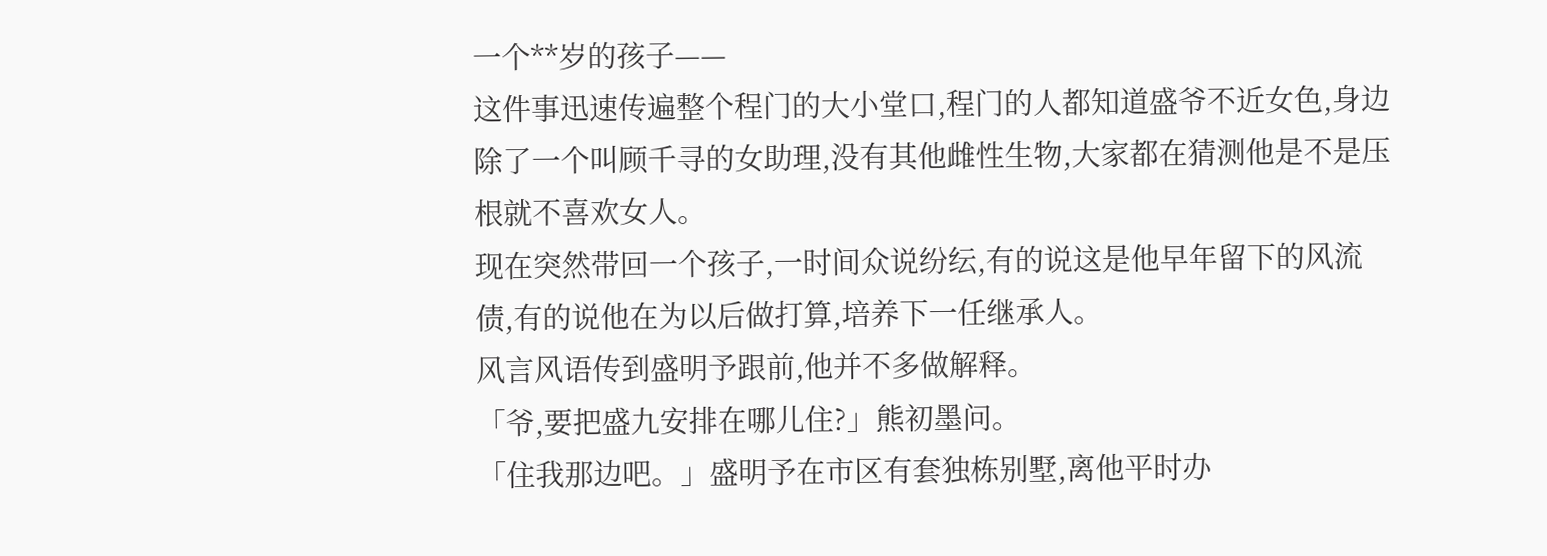一个**岁的孩子——
这件事迅速传遍整个程门的大小堂口,程门的人都知道盛爷不近女色,身边除了一个叫顾千寻的女助理,没有其他雌性生物,大家都在猜测他是不是压根就不喜欢女人。
现在突然带回一个孩子,一时间众说纷纭,有的说这是他早年留下的风流债,有的说他在为以后做打算,培养下一任继承人。
风言风语传到盛明予跟前,他并不多做解释。
「爷,要把盛九安排在哪儿住?」熊初墨问。
「住我那边吧。」盛明予在市区有套独栋别墅,离他平时办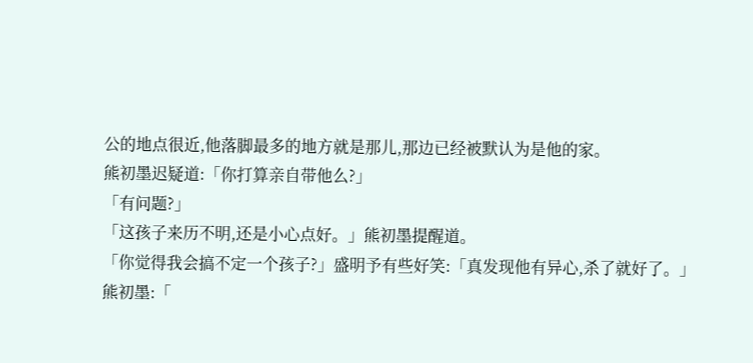公的地点很近,他落脚最多的地方就是那儿,那边已经被默认为是他的家。
熊初墨迟疑道:「你打算亲自带他么?」
「有问题?」
「这孩子来历不明,还是小心点好。」熊初墨提醒道。
「你觉得我会搞不定一个孩子?」盛明予有些好笑:「真发现他有异心,杀了就好了。」
熊初墨:「